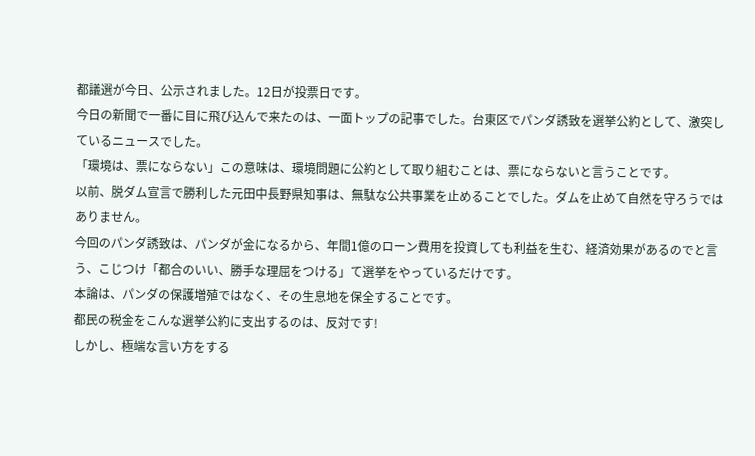都議選が今日、公示されました。12日が投票日です。
今日の新聞で一番に目に飛び込んで来たのは、一面トップの記事でした。台東区でパンダ誘致を選挙公約として、激突しているニュースでした。
「環境は、票にならない」この意味は、環境問題に公約として取り組むことは、票にならないと言うことです。
以前、脱ダム宣言で勝利した元田中長野県知事は、無駄な公共事業を止めることでした。ダムを止めて自然を守ろうではありません。
今回のパンダ誘致は、パンダが金になるから、年間1億のローン費用を投資しても利益を生む、経済効果があるのでと言う、こじつけ「都合のいい、勝手な理屈をつける」て選挙をやっているだけです。
本論は、パンダの保護増殖ではなく、その生息地を保全することです。
都民の税金をこんな選挙公約に支出するのは、反対です!
しかし、極端な言い方をする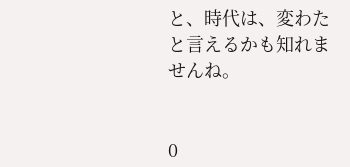と、時代は、変わたと言えるかも知れませんね。


0